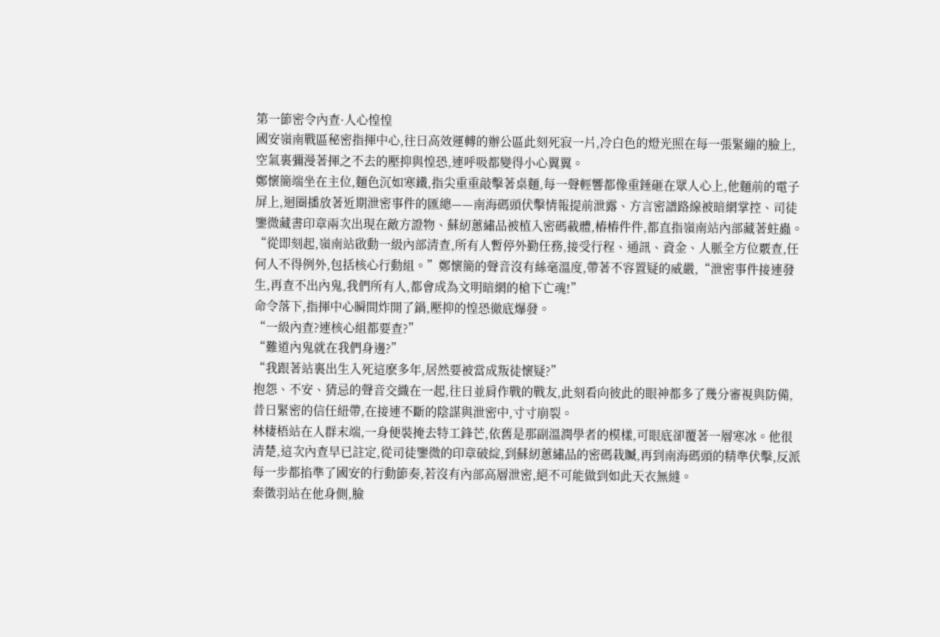第一節密令內查·人心惶惶
國安嶺南戰區秘密指揮中心,往日高效運轉的辦公區此刻死寂一片,冷白色的燈光照在每一張緊繃的臉上,空氣裏彌漫著揮之不去的壓抑與惶恐,連呼吸都變得小心翼翼。
鄭懷簡端坐在主位,麵色沉如寒鐵,指尖重重敲擊著桌麵,每一聲輕響都像重錘砸在眾人心上,他麵前的電子屏上,迴圈播放著近期泄密事件的匯總——南海碼頭伏擊情報提前泄露、方言密譜路線被暗網掌控、司徒鑒微藏書印章兩次出現在敵方證物、蘇紉蕙繡品被植入密碼載體,樁樁件件,都直指嶺南站內部藏著蛀蟲。
“從即刻起,嶺南站啟動一級內部清查,所有人暫停外勤任務,接受行程、通訊、資金、人脈全方位覈查,任何人不得例外,包括核心行動組。”鄭懷簡的聲音沒有絲毫溫度,帶著不容置疑的威嚴,“泄密事件接連發生,再查不出內鬼,我們所有人,都會成為文明暗網的槍下亡魂!”
命令落下,指揮中心瞬間炸開了鍋,壓抑的惶恐徹底爆發。
“一級內查?連核心組都要查?”
“難道內鬼就在我們身邊?”
“我跟著站裏出生入死這麽多年,居然要被當成叛徒懷疑?”
抱怨、不安、猜忌的聲音交織在一起,往日並肩作戰的戰友,此刻看向彼此的眼神都多了幾分審視與防備,昔日緊密的信任紐帶,在接連不斷的陰謀與泄密中,寸寸崩裂。
林棲梧站在人群末端,一身便裝掩去特工鋒芒,依舊是那副溫潤學者的模樣,可眼底卻覆著一層寒冰。他很清楚,這次內查早已註定,從司徒鑒微的印章破綻,到蘇紉蕙繡品的密碼栽贓,再到南海碼頭的精準伏擊,反派每一步都掐準了國安的行動節奏,若沒有內部高層泄密,絕不可能做到如此天衣無縫。
秦徵羽站在他身側,臉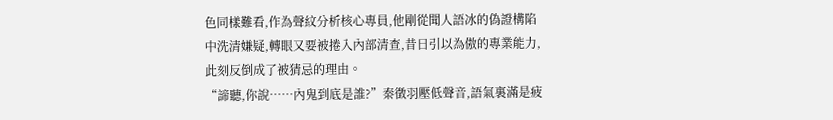色同樣難看,作為聲紋分析核心專員,他剛從聞人語冰的偽證構陷中洗清嫌疑,轉眼又要被捲入內部清查,昔日引以為傲的專業能力,此刻反倒成了被猜忌的理由。
“諦聽,你說……內鬼到底是誰?”秦徵羽壓低聲音,語氣裏滿是疲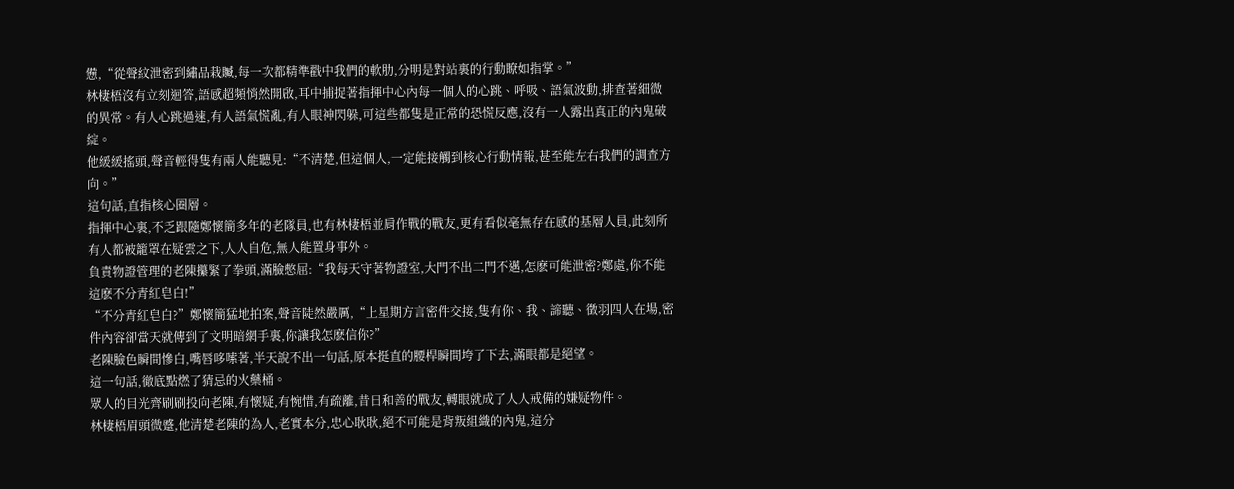憊,“從聲紋泄密到繡品栽贓,每一次都精準戳中我們的軟肋,分明是對站裏的行動瞭如指掌。”
林棲梧沒有立刻迴答,語感超頻悄然開啟,耳中捕捉著指揮中心內每一個人的心跳、呼吸、語氣波動,排查著細微的異常。有人心跳過速,有人語氣慌亂,有人眼神閃躲,可這些都隻是正常的恐慌反應,沒有一人露出真正的內鬼破綻。
他緩緩搖頭,聲音輕得隻有兩人能聽見:“不清楚,但這個人,一定能接觸到核心行動情報,甚至能左右我們的調查方向。”
這句話,直指核心圈層。
指揮中心裏,不乏跟隨鄭懷簡多年的老隊員,也有林棲梧並肩作戰的戰友,更有看似毫無存在感的基層人員,此刻所有人都被籠罩在疑雲之下,人人自危,無人能置身事外。
負責物證管理的老陳攥緊了拳頭,滿臉憋屈:“我每天守著物證室,大門不出二門不邁,怎麽可能泄密?鄭處,你不能這麽不分青紅皂白!”
“不分青紅皂白?”鄭懷簡猛地拍案,聲音陡然嚴厲,“上星期方言密件交接,隻有你、我、諦聽、徵羽四人在場,密件內容卻當天就傳到了文明暗網手裏,你讓我怎麽信你?”
老陳臉色瞬間慘白,嘴唇哆嗦著,半天說不出一句話,原本挺直的腰桿瞬間垮了下去,滿眼都是絕望。
這一句話,徹底點燃了猜忌的火藥桶。
眾人的目光齊刷刷投向老陳,有懷疑,有惋惜,有疏離,昔日和善的戰友,轉眼就成了人人戒備的嫌疑物件。
林棲梧眉頭微蹙,他清楚老陳的為人,老實本分,忠心耿耿,絕不可能是背叛組織的內鬼,這分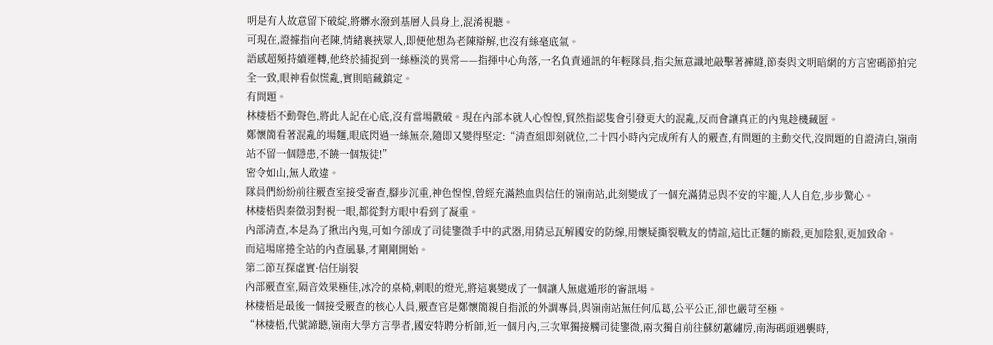明是有人故意留下破綻,將髒水潑到基層人員身上,混淆視聽。
可現在,證據指向老陳,情緒裹挾眾人,即便他想為老陳辯解,也沒有絲毫底氣。
語感超頻持續運轉,他終於捕捉到一絲極淡的異常——指揮中心角落,一名負責通訊的年輕隊員,指尖無意識地敲擊著褲縫,節奏與文明暗網的方言密碼節拍完全一致,眼神看似慌亂,實則暗藏鎮定。
有問題。
林棲梧不動聲色,將此人記在心底,沒有當場戳破。現在內部本就人心惶惶,貿然指認隻會引發更大的混亂,反而會讓真正的內鬼趁機藏匿。
鄭懷簡看著混亂的場麵,眼底閃過一絲無奈,隨即又變得堅定:“清查組即刻就位,二十四小時內完成所有人的覈查,有問題的主動交代,沒問題的自證清白,嶺南站不留一個隱患,不饒一個叛徒!”
密令如山,無人敢違。
隊員們紛紛前往覈查室接受審查,腳步沉重,神色惶惶,曾經充滿熱血與信任的嶺南站,此刻變成了一個充滿猜忌與不安的牢籠,人人自危,步步驚心。
林棲梧與秦徵羽對視一眼,都從對方眼中看到了凝重。
內部清查,本是為了揪出內鬼,可如今卻成了司徒鑒微手中的武器,用猜忌瓦解國安的防線,用懷疑撕裂戰友的情誼,這比正麵的廝殺,更加陰狠,更加致命。
而這場席捲全站的內查風暴,才剛剛開始。
第二節互探虛實·信任崩裂
內部覈查室,隔音效果極佳,冰冷的桌椅,刺眼的燈光,將這裏變成了一個讓人無處遁形的審訊場。
林棲梧是最後一個接受覈查的核心人員,覈查官是鄭懷簡親自指派的外調專員,與嶺南站無任何瓜葛,公平公正,卻也嚴苛至極。
“林棲梧,代號諦聽,嶺南大學方言學者,國安特聘分析師,近一個月內,三次單獨接觸司徒鑒微,兩次獨自前往蘇紉蕙繡房,南海碼頭遇襲時,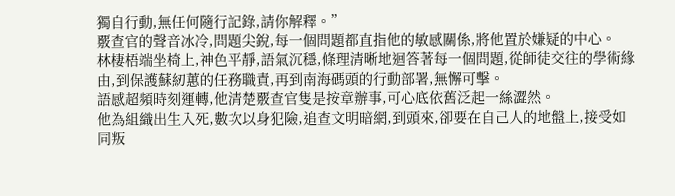獨自行動,無任何隨行記錄,請你解釋。”
覈查官的聲音冰冷,問題尖銳,每一個問題都直指他的敏感關係,將他置於嫌疑的中心。
林棲梧端坐椅上,神色平靜,語氣沉穩,條理清晰地迴答著每一個問題,從師徒交往的學術緣由,到保護蘇紉蕙的任務職責,再到南海碼頭的行動部署,無懈可擊。
語感超頻時刻運轉,他清楚覈查官隻是按章辦事,可心底依舊泛起一絲澀然。
他為組織出生入死,數次以身犯險,追查文明暗網,到頭來,卻要在自己人的地盤上,接受如同叛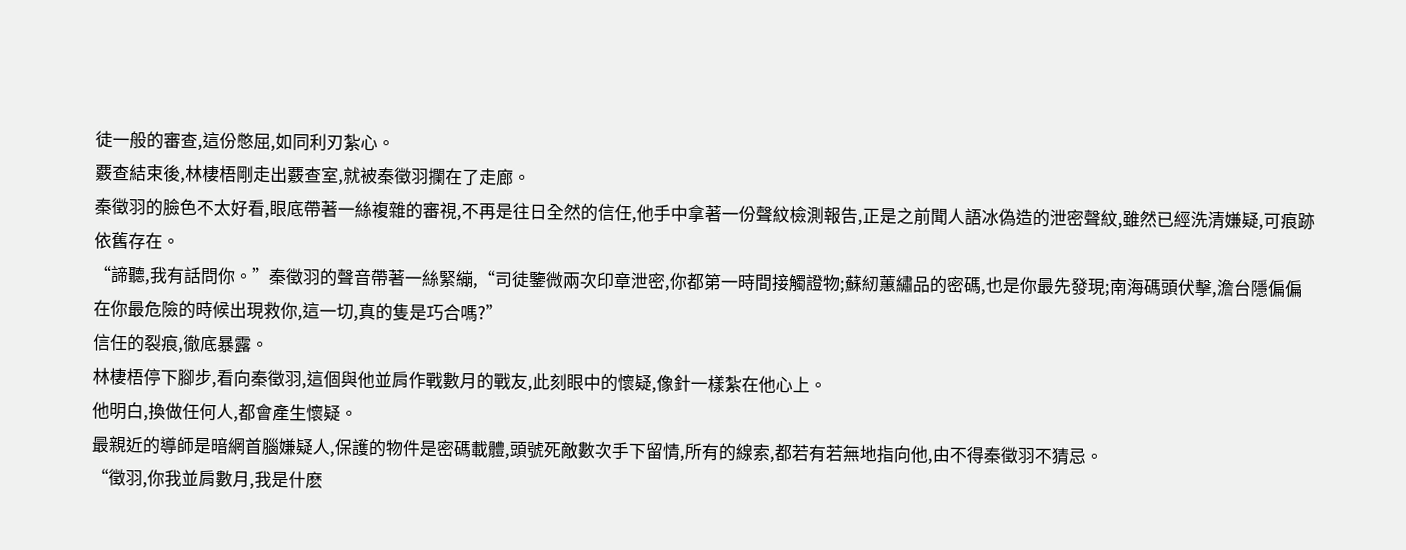徒一般的審查,這份憋屈,如同利刃紮心。
覈查結束後,林棲梧剛走出覈查室,就被秦徵羽攔在了走廊。
秦徵羽的臉色不太好看,眼底帶著一絲複雜的審視,不再是往日全然的信任,他手中拿著一份聲紋檢測報告,正是之前聞人語冰偽造的泄密聲紋,雖然已經洗清嫌疑,可痕跡依舊存在。
“諦聽,我有話問你。”秦徵羽的聲音帶著一絲緊繃,“司徒鑒微兩次印章泄密,你都第一時間接觸證物;蘇紉蕙繡品的密碼,也是你最先發現;南海碼頭伏擊,澹台隱偏偏在你最危險的時候出現救你,這一切,真的隻是巧合嗎?”
信任的裂痕,徹底暴露。
林棲梧停下腳步,看向秦徵羽,這個與他並肩作戰數月的戰友,此刻眼中的懷疑,像針一樣紮在他心上。
他明白,換做任何人,都會產生懷疑。
最親近的導師是暗網首腦嫌疑人,保護的物件是密碼載體,頭號死敵數次手下留情,所有的線索,都若有若無地指向他,由不得秦徵羽不猜忌。
“徵羽,你我並肩數月,我是什麽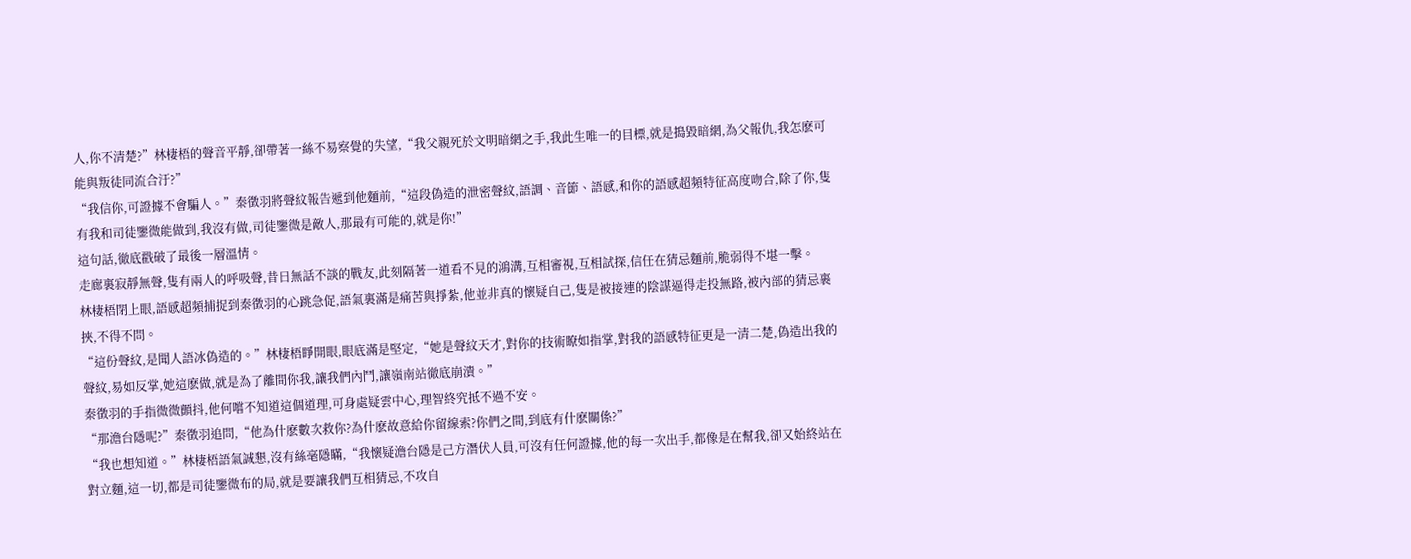人,你不清楚?”林棲梧的聲音平靜,卻帶著一絲不易察覺的失望,“我父親死於文明暗網之手,我此生唯一的目標,就是搗毀暗網,為父報仇,我怎麽可能與叛徒同流合汙?”
“我信你,可證據不會騙人。”秦徵羽將聲紋報告遞到他麵前,“這段偽造的泄密聲紋,語調、音節、語感,和你的語感超頻特征高度吻合,除了你,隻有我和司徒鑒微能做到,我沒有做,司徒鑒微是敵人,那最有可能的,就是你!”
這句話,徹底戳破了最後一層溫情。
走廊裏寂靜無聲,隻有兩人的呼吸聲,昔日無話不談的戰友,此刻隔著一道看不見的鴻溝,互相審視,互相試探,信任在猜忌麵前,脆弱得不堪一擊。
林棲梧閉上眼,語感超頻捕捉到秦徵羽的心跳急促,語氣裏滿是痛苦與掙紮,他並非真的懷疑自己,隻是被接連的陰謀逼得走投無路,被內部的猜忌裹挾,不得不問。
“這份聲紋,是聞人語冰偽造的。”林棲梧睜開眼,眼底滿是堅定,“她是聲紋天才,對你的技術瞭如指掌,對我的語感特征更是一清二楚,偽造出我的聲紋,易如反掌,她這麽做,就是為了離間你我,讓我們內鬥,讓嶺南站徹底崩潰。”
秦徵羽的手指微微顫抖,他何嚐不知道這個道理,可身處疑雲中心,理智終究抵不過不安。
“那澹台隱呢?”秦徵羽追問,“他為什麽數次救你?為什麽故意給你留線索?你們之間,到底有什麽關係?”
“我也想知道。”林棲梧語氣誠懇,沒有絲毫隱瞞,“我懷疑澹台隱是己方潛伏人員,可沒有任何證據,他的每一次出手,都像是在幫我,卻又始終站在對立麵,這一切,都是司徒鑒微布的局,就是要讓我們互相猜忌,不攻自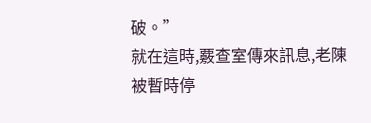破。”
就在這時,覈查室傳來訊息,老陳被暫時停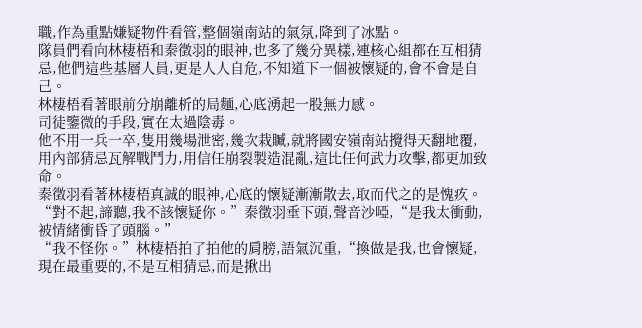職,作為重點嫌疑物件看管,整個嶺南站的氣氛,降到了冰點。
隊員們看向林棲梧和秦徵羽的眼神,也多了幾分異樣,連核心組都在互相猜忌,他們這些基層人員,更是人人自危,不知道下一個被懷疑的,會不會是自己。
林棲梧看著眼前分崩離析的局麵,心底湧起一股無力感。
司徒鑒微的手段,實在太過陰毒。
他不用一兵一卒,隻用幾場泄密,幾次栽贓,就將國安嶺南站攪得天翻地覆,用內部猜忌瓦解戰鬥力,用信任崩裂製造混亂,這比任何武力攻擊,都更加致命。
秦徵羽看著林棲梧真誠的眼神,心底的懷疑漸漸散去,取而代之的是愧疚。
“對不起,諦聽,我不該懷疑你。”秦徵羽垂下頭,聲音沙啞,“是我太衝動,被情緒衝昏了頭腦。”
“我不怪你。”林棲梧拍了拍他的肩膀,語氣沉重,“換做是我,也會懷疑,現在最重要的,不是互相猜忌,而是揪出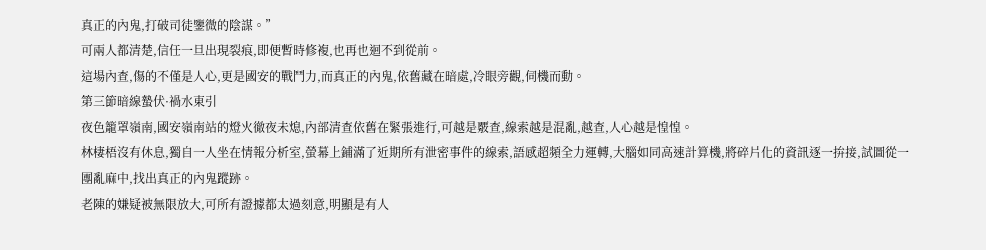真正的內鬼,打破司徒鑒微的陰謀。”
可兩人都清楚,信任一旦出現裂痕,即便暫時修複,也再也迴不到從前。
這場內查,傷的不僅是人心,更是國安的戰鬥力,而真正的內鬼,依舊藏在暗處,冷眼旁觀,伺機而動。
第三節暗線蟄伏·禍水東引
夜色籠罩嶺南,國安嶺南站的燈火徹夜未熄,內部清查依舊在緊張進行,可越是覈查,線索越是混亂,越查,人心越是惶惶。
林棲梧沒有休息,獨自一人坐在情報分析室,螢幕上鋪滿了近期所有泄密事件的線索,語感超頻全力運轉,大腦如同高速計算機,將碎片化的資訊逐一拚接,試圖從一團亂麻中,找出真正的內鬼蹤跡。
老陳的嫌疑被無限放大,可所有證據都太過刻意,明顯是有人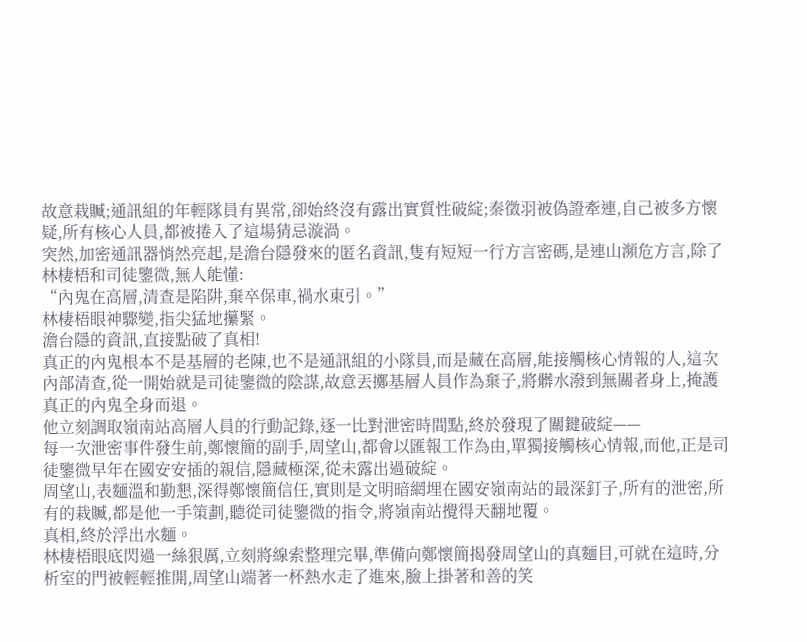故意栽贓;通訊組的年輕隊員有異常,卻始終沒有露出實質性破綻;秦徵羽被偽證牽連,自己被多方懷疑,所有核心人員,都被捲入了這場猜忌漩渦。
突然,加密通訊器悄然亮起,是澹台隱發來的匿名資訊,隻有短短一行方言密碼,是連山瀕危方言,除了林棲梧和司徒鑒微,無人能懂:
“內鬼在高層,清查是陷阱,棄卒保車,禍水東引。”
林棲梧眼神驟變,指尖猛地攥緊。
澹台隱的資訊,直接點破了真相!
真正的內鬼根本不是基層的老陳,也不是通訊組的小隊員,而是藏在高層,能接觸核心情報的人,這次內部清查,從一開始就是司徒鑒微的陰謀,故意丟擲基層人員作為棄子,將髒水潑到無關者身上,掩護真正的內鬼全身而退。
他立刻調取嶺南站高層人員的行動記錄,逐一比對泄密時間點,終於發現了關鍵破綻——
每一次泄密事件發生前,鄭懷簡的副手,周望山,都會以匯報工作為由,單獨接觸核心情報,而他,正是司徒鑒微早年在國安安插的親信,隱藏極深,從未露出過破綻。
周望山,表麵溫和勤懇,深得鄭懷簡信任,實則是文明暗網埋在國安嶺南站的最深釘子,所有的泄密,所有的栽贓,都是他一手策劃,聽從司徒鑒微的指令,將嶺南站攪得天翻地覆。
真相,終於浮出水麵。
林棲梧眼底閃過一絲狠厲,立刻將線索整理完畢,準備向鄭懷簡揭發周望山的真麵目,可就在這時,分析室的門被輕輕推開,周望山端著一杯熱水走了進來,臉上掛著和善的笑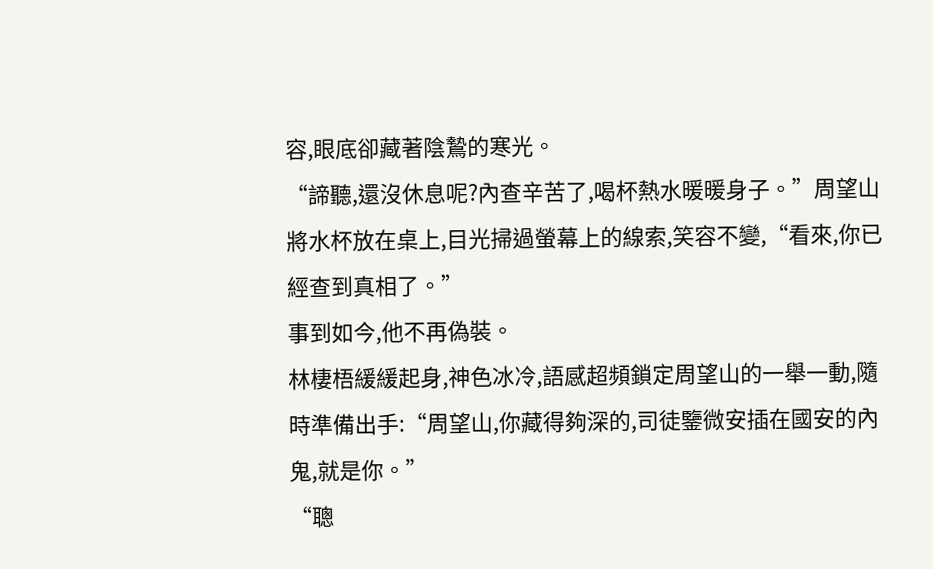容,眼底卻藏著陰鷙的寒光。
“諦聽,還沒休息呢?內查辛苦了,喝杯熱水暖暖身子。”周望山將水杯放在桌上,目光掃過螢幕上的線索,笑容不變,“看來,你已經查到真相了。”
事到如今,他不再偽裝。
林棲梧緩緩起身,神色冰冷,語感超頻鎖定周望山的一舉一動,隨時準備出手:“周望山,你藏得夠深的,司徒鑒微安插在國安的內鬼,就是你。”
“聰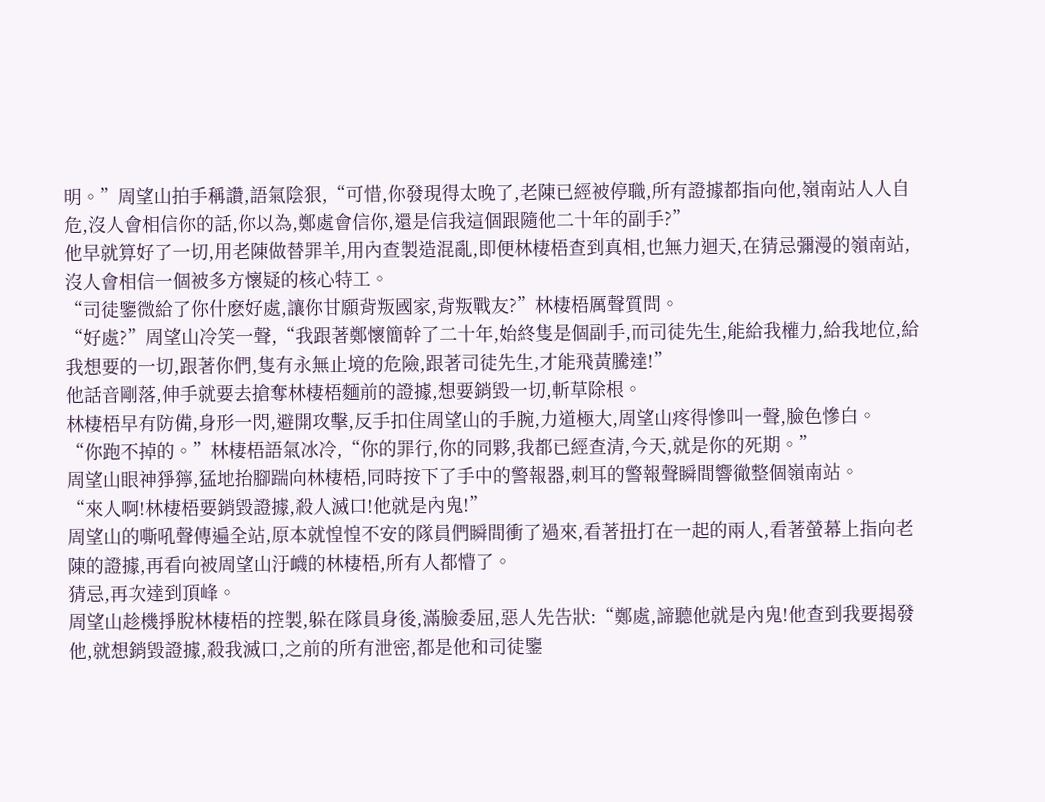明。”周望山拍手稱讚,語氣陰狠,“可惜,你發現得太晚了,老陳已經被停職,所有證據都指向他,嶺南站人人自危,沒人會相信你的話,你以為,鄭處會信你,還是信我這個跟隨他二十年的副手?”
他早就算好了一切,用老陳做替罪羊,用內查製造混亂,即便林棲梧查到真相,也無力迴天,在猜忌彌漫的嶺南站,沒人會相信一個被多方懷疑的核心特工。
“司徒鑒微給了你什麽好處,讓你甘願背叛國家,背叛戰友?”林棲梧厲聲質問。
“好處?”周望山冷笑一聲,“我跟著鄭懷簡幹了二十年,始終隻是個副手,而司徒先生,能給我權力,給我地位,給我想要的一切,跟著你們,隻有永無止境的危險,跟著司徒先生,才能飛黃騰達!”
他話音剛落,伸手就要去搶奪林棲梧麵前的證據,想要銷毀一切,斬草除根。
林棲梧早有防備,身形一閃,避開攻擊,反手扣住周望山的手腕,力道極大,周望山疼得慘叫一聲,臉色慘白。
“你跑不掉的。”林棲梧語氣冰冷,“你的罪行,你的同夥,我都已經查清,今天,就是你的死期。”
周望山眼神猙獰,猛地抬腳踹向林棲梧,同時按下了手中的警報器,刺耳的警報聲瞬間響徹整個嶺南站。
“來人啊!林棲梧要銷毀證據,殺人滅口!他就是內鬼!”
周望山的嘶吼聲傳遍全站,原本就惶惶不安的隊員們瞬間衝了過來,看著扭打在一起的兩人,看著螢幕上指向老陳的證據,再看向被周望山汙衊的林棲梧,所有人都懵了。
猜忌,再次達到頂峰。
周望山趁機掙脫林棲梧的控製,躲在隊員身後,滿臉委屈,惡人先告狀:“鄭處,諦聽他就是內鬼!他查到我要揭發他,就想銷毀證據,殺我滅口,之前的所有泄密,都是他和司徒鑒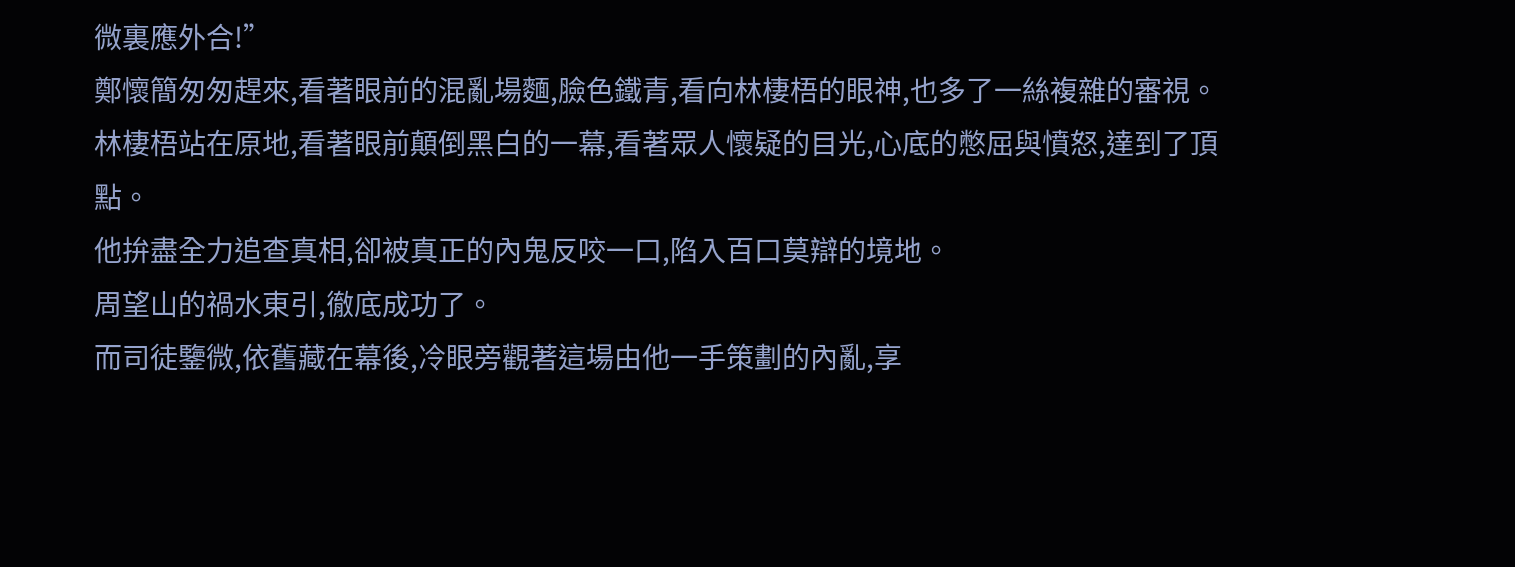微裏應外合!”
鄭懷簡匆匆趕來,看著眼前的混亂場麵,臉色鐵青,看向林棲梧的眼神,也多了一絲複雜的審視。
林棲梧站在原地,看著眼前顛倒黑白的一幕,看著眾人懷疑的目光,心底的憋屈與憤怒,達到了頂點。
他拚盡全力追查真相,卻被真正的內鬼反咬一口,陷入百口莫辯的境地。
周望山的禍水東引,徹底成功了。
而司徒鑒微,依舊藏在幕後,冷眼旁觀著這場由他一手策劃的內亂,享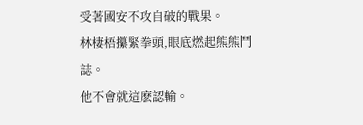受著國安不攻自破的戰果。
林棲梧攥緊拳頭,眼底燃起熊熊鬥誌。
他不會就這麽認輸。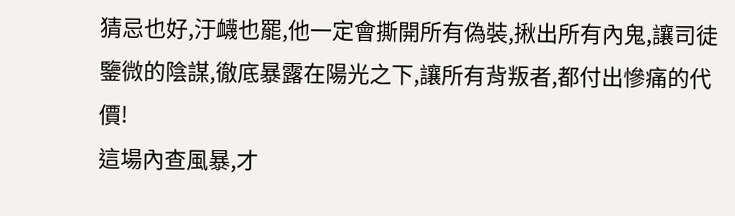猜忌也好,汙衊也罷,他一定會撕開所有偽裝,揪出所有內鬼,讓司徒鑒微的陰謀,徹底暴露在陽光之下,讓所有背叛者,都付出慘痛的代價!
這場內查風暴,才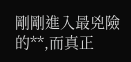剛剛進入最兇險的**,而真正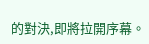的對決,即將拉開序幕。